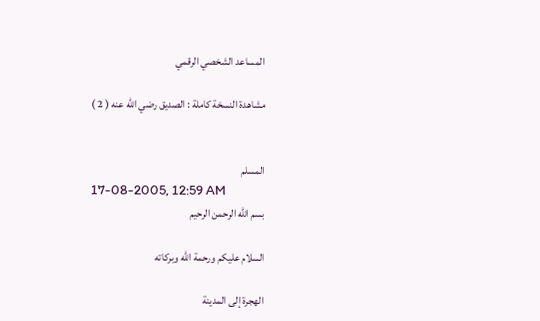المساعد الشخصي الرقمي

مشاهدة النسخة كاملة : الصديق رضي الله عنه ( 2 )


المسلم
17-08-2005, 12:59 AM
بسم الله الرحمن الرحيم

السلام عليكم ورحمة الله وبركاته

الهجرة إلى المدينة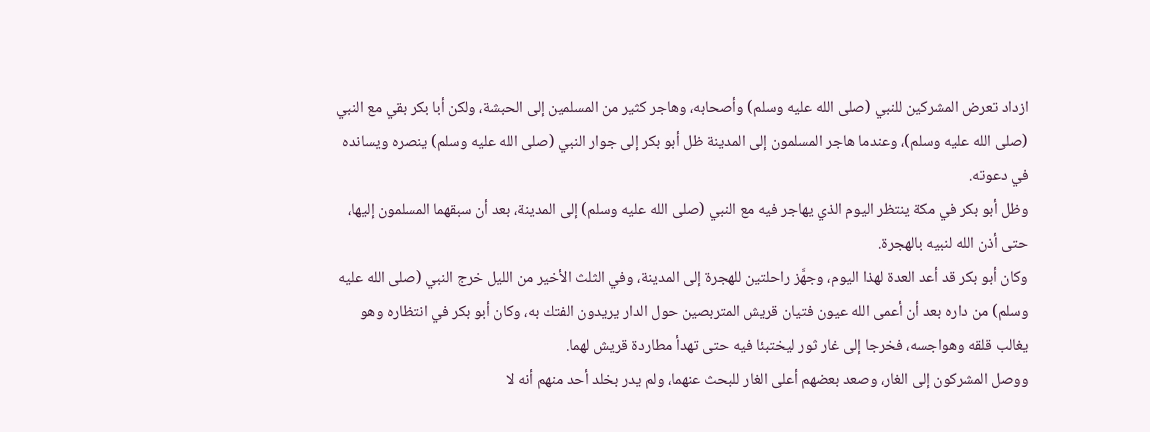ازداد تعرض المشركين للنبي (صلى الله عليه وسلم) وأصحابه، وهاجر كثير من المسلمين إلى الحبشة، ولكن أبا بكر بقي مع النبي (صلى الله عليه وسلم)، وعندما هاجر المسلمون إلى المدينة ظل أبو بكر إلى جوار النبي (صلى الله عليه وسلم) ينصره ويسانده في دعوته.
وظل أبو بكر في مكة ينتظر اليوم الذي يهاجر فيه مع النبي (صلى الله عليه وسلم) إلى المدينة، بعد أن سبقهما المسلمون إليها، حتى أذن الله لنبيه بالهجرة.
وكان أبو بكر قد أعد العدة لهذا اليوم، وجهَّز راحلتين للهجرة إلى المدينة، وفي الثلث الأخير من الليل خرج النبي (صلى الله عليه وسلم) من داره بعد أن أعمى الله عيون فتيان قريش المتربصين حول الدار يريدون الفتك به، وكان أبو بكر في انتظاره وهو يغالب قلقه وهواجسه، فخرجا إلى غار ثور ليختبئا فيه حتى تهدأ مطاردة قريش لهما.
ووصل المشركون إلى الغار، وصعد بعضهم أعلى الغار للبحث عنهما، ولم يدر بخلد أحد منهم أنه لا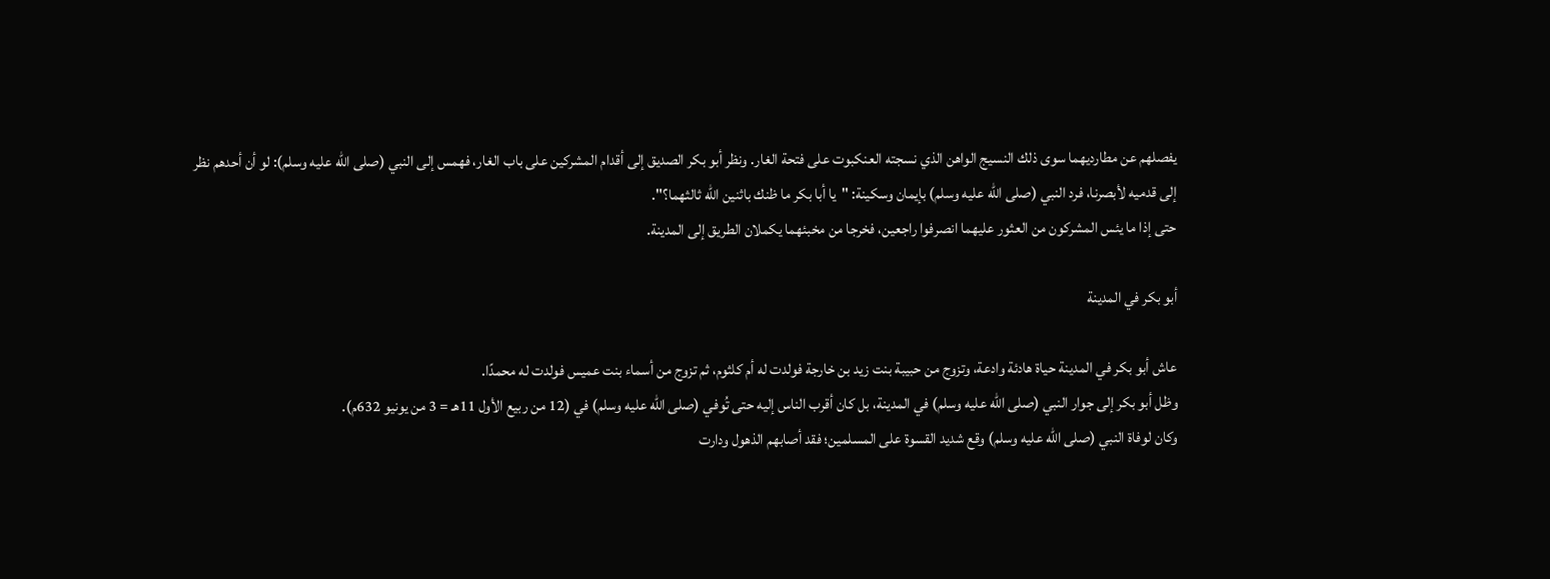يفصلهم عن مطارديهما سوى ذلك النسيج الواهن الذي نسجته العنكبوت على فتحة الغار. ونظر أبو بكر الصديق إلى أقدام المشركين على باب الغار، فهمس إلى النبي (صلى الله عليه وسلم): لو أن أحدهم نظر إلى قدميه لأبصرنا، فرد النبي (صلى الله عليه وسلم) بإيمان وسكينة: "يا أبا بكر ما ظنك باثنين الله ثالثهما؟".
حتى إذا ما يئس المشركون من العثور عليهما انصرفوا راجعين، فخرجا من مخبئهما يكملان الطريق إلى المدينة.

أبو بكر في المدينة

عاش أبو بكر في المدينة حياة هادئة وادعة، وتزوج من حبيبة بنت زيد بن خارجة فولدت له أم كلثوم، ثم تزوج من أسماء بنت عميس فولدت له محمدًا.
وظل أبو بكر إلى جوار النبي (صلى الله عليه وسلم) في المدينة، بل كان أقرب الناس إليه حتى تُوفي (صلى الله عليه وسلم) في (12 من ربيع الأول 11هـ = 3 من يونيو 632م).
وكان لوفاة النبي (صلى الله عليه وسلم) وقع شديد القسوة على المسلمين؛ فقد أصابهم الذهول ودارت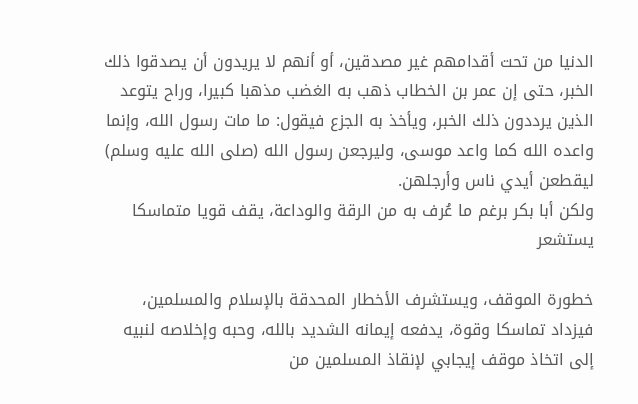الدنيا من تحت أقدامهم غير مصدقين، أو أنهم لا يريدون أن يصدقوا ذلك الخبر، حتى إن عمر بن الخطاب ذهب به الغضب مذهبا كبيرا، وراح يتوعد الذين يرددون ذلك الخبر، ويأخذ به الجزع فيقول: ما مات رسول الله، وإنما واعده الله كما واعد موسى، وليرجعن رسول الله (صلى الله عليه وسلم) ليقطعن أيدي ناس وأرجلهن.
ولكن أبا بكر برغم ما عُرف به من الرقة والوداعة، يقف قويا متماسكا يستشعر

خطورة الموقف، ويستشرف الأخطار المحدقة بالإسلام والمسلمين، فيزداد تماسكا وقوة، يدفعه إيمانه الشديد بالله، وحبه وإخلاصه لنبيه إلى اتخاذ موقف إيجابي لإنقاذ المسلمين من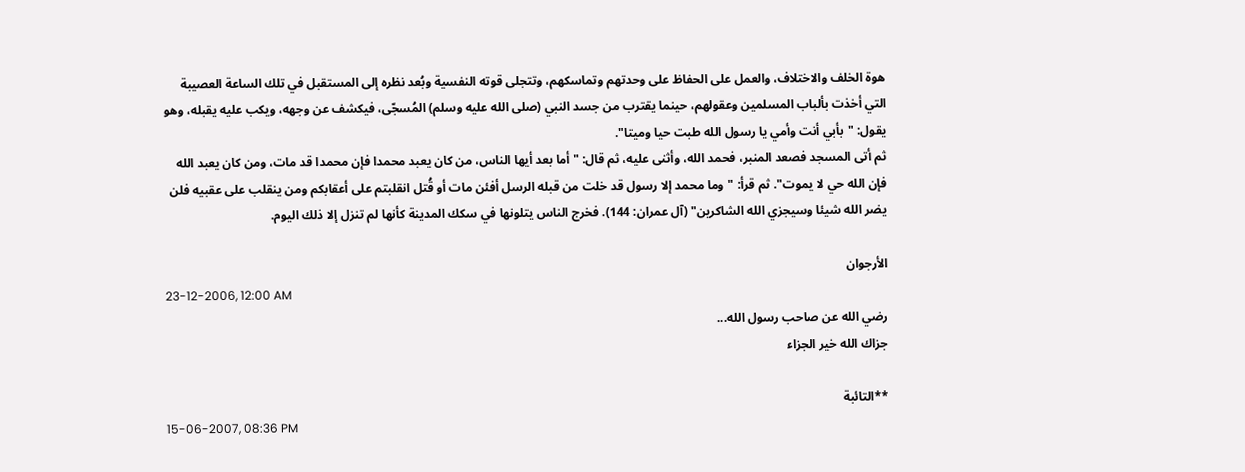هوة الخلف والاختلاف، والعمل على الحفاظ على وحدتهم وتماسكهم، وتتجلى قوته النفسية وبُعد نظره إلى المستقبل في تلك الساعة العصيبة التي أخذت بألباب المسلمين وعقولهم، حينما يقترب من جسد النبي (صلى الله عليه وسلم) المُسجّى، فيكشف عن وجهه، ويكب عليه يقبله، وهو يقول: "بأبي أنت وأمي يا رسول الله طبت حيا وميتا".
ثم أتى المسجد فصعد المنبر، فحمد الله، وأثنى عليه، ثم قال: "أما بعد أيها الناس، من كان يعبد محمدا فإن محمدا قد مات، ومن كان يعبد الله فإن الله حي لا يموت". ثم قرأ: "وما محمد إلا رسول قد خلت من قبله الرسل أفئن مات أو قُتل انقلبتم على أعقابكم ومن ينقلب على عقبيه فلن يضر الله شيئا وسيجزي الله الشاكرين" (آل عمران: 144). فخرج الناس يتلونها في سكك المدينة كأنها لم تنزل إلا ذلك اليوم.

الأرجوان
23-12-2006, 12:00 AM
رضي الله عن صاحب رسول الله...
جزاك الله خير الجزاء

**التائبة
15-06-2007, 08:36 PM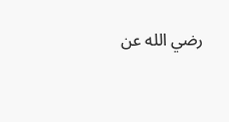رضي الله عن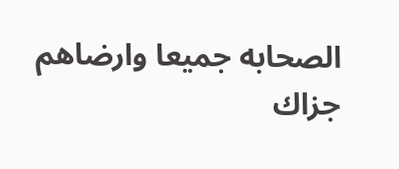الصحابه جميعا وارضاهم
جزاك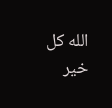الله كل خير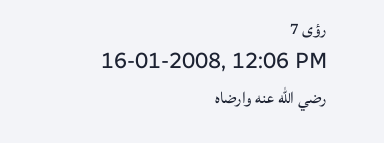رؤى 7
16-01-2008, 12:06 PM
رضي الله عنه وارضاه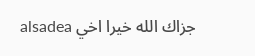جزاك الله خيرا اخي alsadea